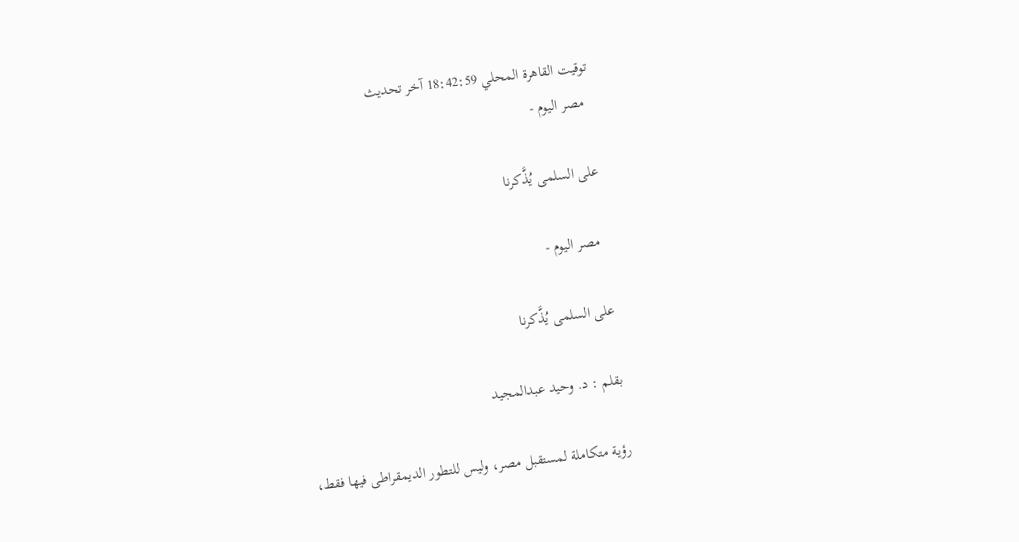توقيت القاهرة المحلي 18:42:59 آخر تحديث
  مصر اليوم -

على السلمى يُذَّكرنا

  مصر اليوم -

على السلمى يُذَّكرنا

بقلم : د. وحيد عبدالمجيد

رؤية متكاملة لمستقبل مصر، وليس للتطور الديمقراطى فيها فقط،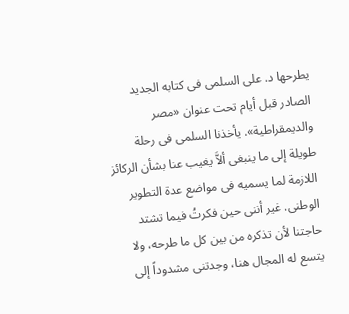يطرحها د. على السلمى فى كتابه الجديد الصادر قبل أيام تحت عنوان «مصر والديمقراطية». يأخذنا السلمى فى رحلة طويلة إلى ما ينبغى ألاَّ يغيب عنا بشأن الركائز اللازمة لما يسميه فى مواضع عدة التطوير الوطنى. غير أننى حين فكرتُ فيما تشتد حاجتنا لأن تذكره من بين كل ما طرحه، ولا يتسع له المجال هنا، وجدتنى مشدوداً إلى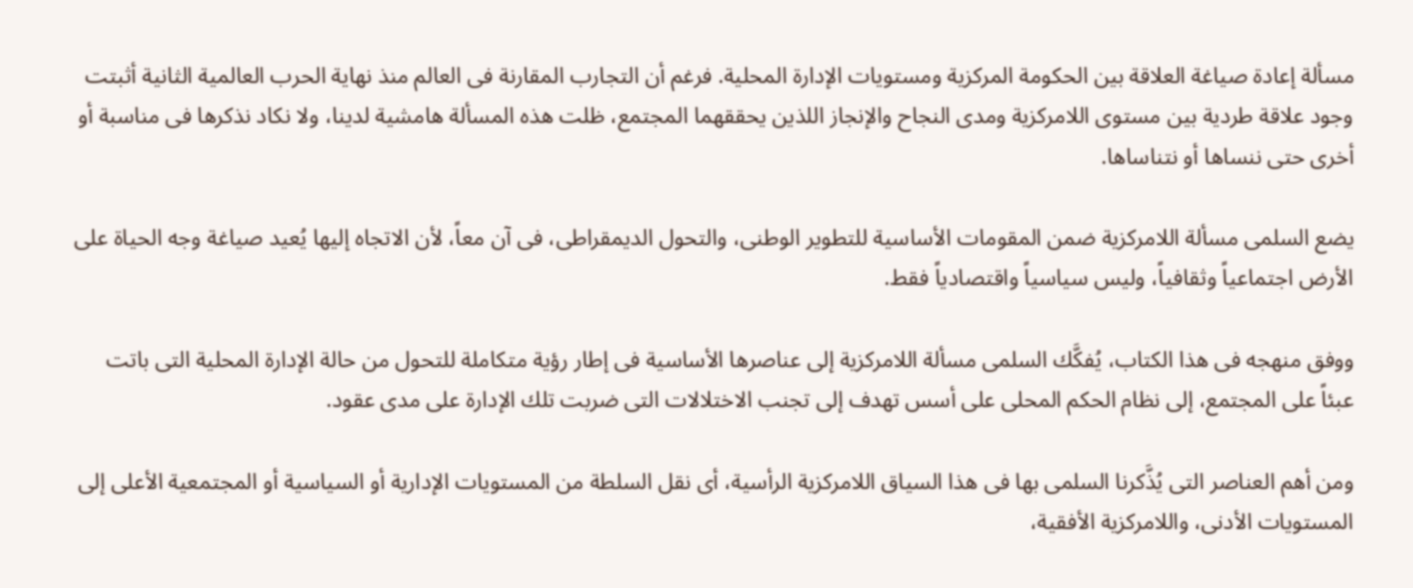مسألة إعادة صياغة العلاقة بين الحكومة المركزية ومستويات الإدارة المحلية. فرغم أن التجارب المقارنة فى العالم منذ نهاية الحرب العالمية الثانية أثبتت وجود علاقة طردية بين مستوى اللامركزية ومدى النجاح والإنجاز اللذين يحققهما المجتمع، ظلت هذه المسألة هامشية لدينا، ولا نكاد نذكرها فى مناسبة أو أخرى حتى ننساها أو نتناساها.

يضع السلمى مسألة اللامركزية ضمن المقومات الأساسية للتطوير الوطنى، والتحول الديمقراطى، فى آن معاً، لأن الاتجاه إليها يُعيد صياغة وجه الحياة على الأرض اجتماعياً وثقافياً، وليس سياسياً واقتصادياً فقط.

ووفق منهجه فى هذا الكتاب، يُفكَّك السلمى مسألة اللامركزية إلى عناصرها الأساسية فى إطار رؤية متكاملة للتحول من حالة الإدارة المحلية التى باتت عبئاً على المجتمع، إلى نظام الحكم المحلى على أسس تهدف إلى تجنب الاختلالات التى ضربت تلك الإدارة على مدى عقود.

ومن أهم العناصر التى يُذَّكرنا السلمى بها فى هذا السياق اللامركزية الرأسية، أى نقل السلطة من المستويات الإدارية أو السياسية أو المجتمعية الأعلى إلى المستويات الأدنى، واللامركزية الأفقية،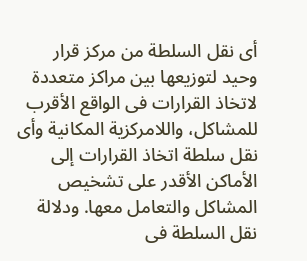أى نقل السلطة من مركز قرار وحيد لتوزيعها بين مراكز متعددة لاتخاذ القرارات فى الواقع الأقرب للمشاكل، واللامركزية المكانية وأى نقل سلطة اتخاذ القرارات إلى الأماكن الأقدر على تشخيص المشاكل والتعامل معها. ودلالة نقل السلطة فى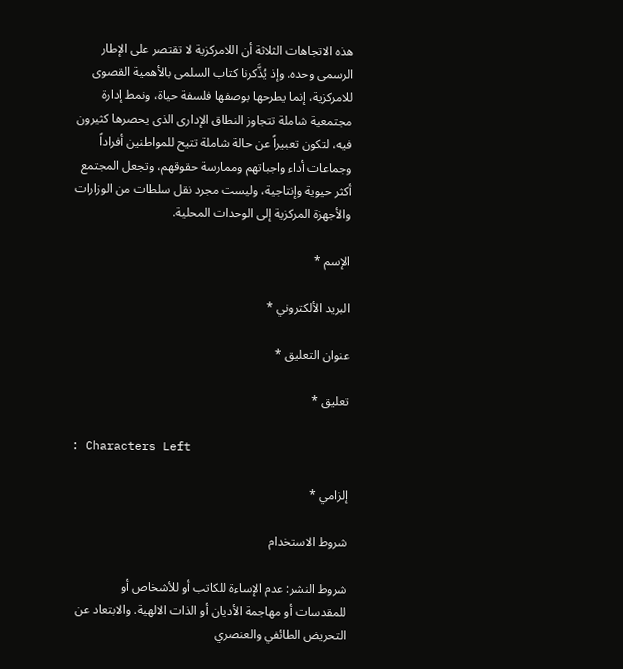هذه الاتجاهات الثلاثة أن اللامركزية لا تقتصر على الإطار الرسمى وحده. وإذ يُذَّكرنا كتاب السلمى بالأهمية القصوى للامركزية، إنما يطرحها بوصفها فلسفة حياة، ونمط إدارة مجتمعية شاملة تتجاوز النطاق الإدارى الذى يحصرها كثيرون فيه، لتكون تعبيراً عن حالة شاملة تتيح للمواطنين أفراداً وجماعات أداء واجباتهم وممارسة حقوقهم، وتجعل المجتمع أكثر حيوية وإنتاجية، وليست مجرد نقل سلطات من الوزارات والأجهزة المركزية إلى الوحدات المحلية.

الإسم *

البريد الألكتروني *

عنوان التعليق *

تعليق *

: Characters Left

إلزامي *

شروط الاستخدام

شروط النشر: عدم الإساءة للكاتب أو للأشخاص أو للمقدسات أو مهاجمة الأديان أو الذات الالهية. والابتعاد عن التحريض الطائفي والعنصري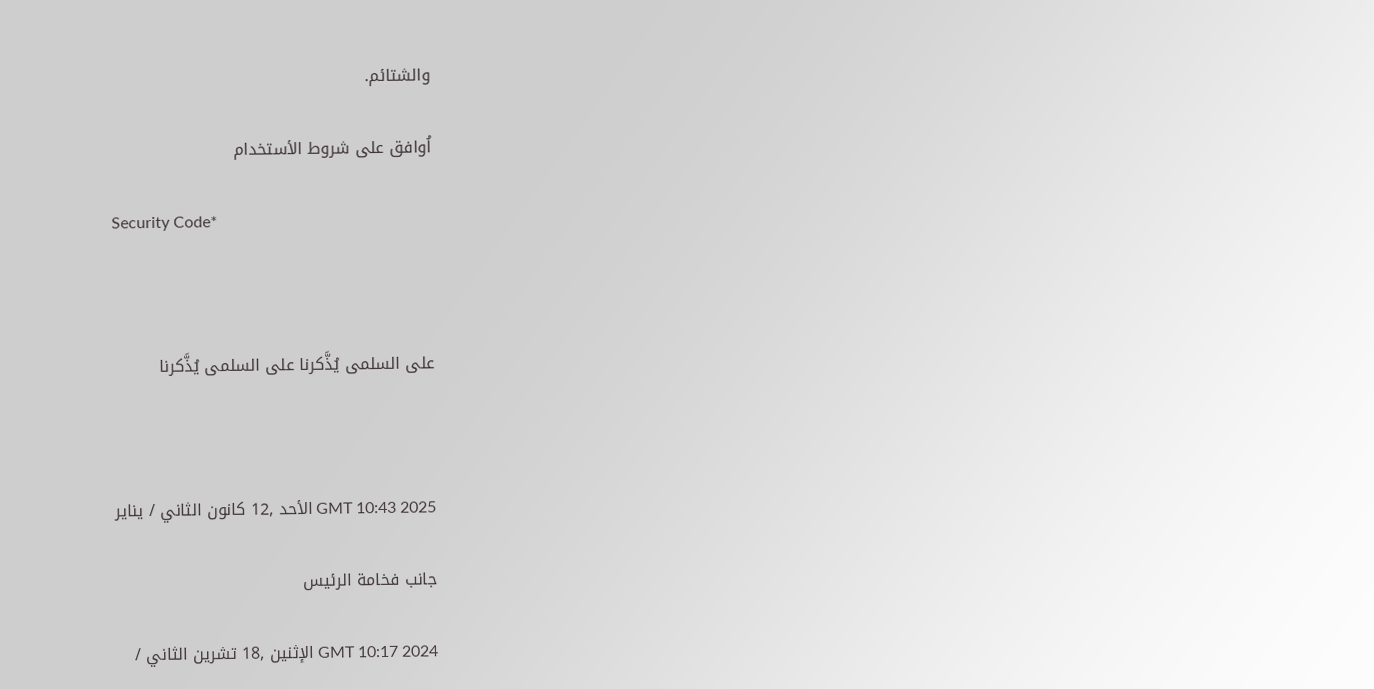والشتائم.

اُوافق على شروط الأستخدام

Security Code*



على السلمى يُذَّكرنا على السلمى يُذَّكرنا



GMT 10:43 2025 الأحد ,12 كانون الثاني / يناير

جانب فخامة الرئيس

GMT 10:17 2024 الإثنين ,18 تشرين الثاني /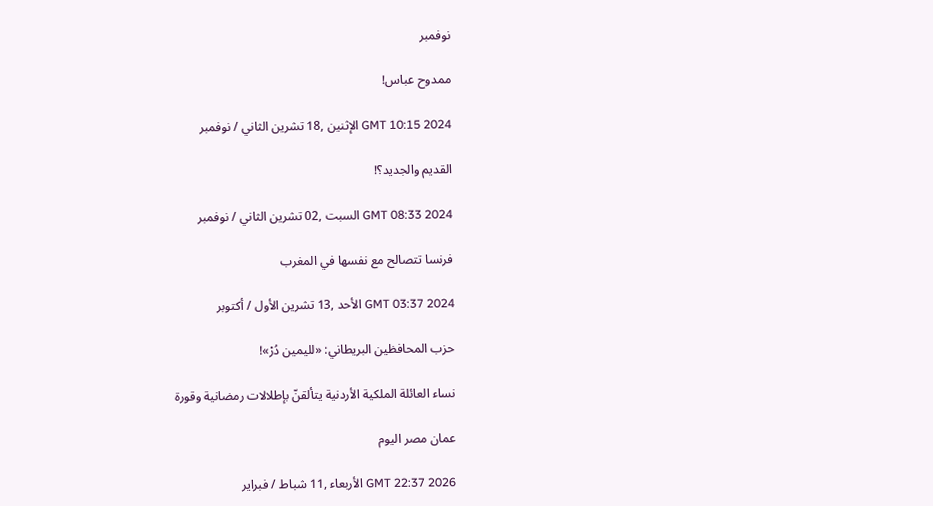نوفمبر

ممدوح عباس!

GMT 10:15 2024 الإثنين ,18 تشرين الثاني / نوفمبر

القديم والجديد؟!

GMT 08:33 2024 السبت ,02 تشرين الثاني / نوفمبر

فرنسا تتصالح مع نفسها في المغرب

GMT 03:37 2024 الأحد ,13 تشرين الأول / أكتوبر

حزب المحافظين البريطاني: «لليمين دُرْ»!

نساء العائلة الملكية الأردنية يتألقنّ بإطلالات رمضانية وقورة

عمان مصر اليوم

GMT 22:37 2026 الأربعاء ,11 شباط / فبراير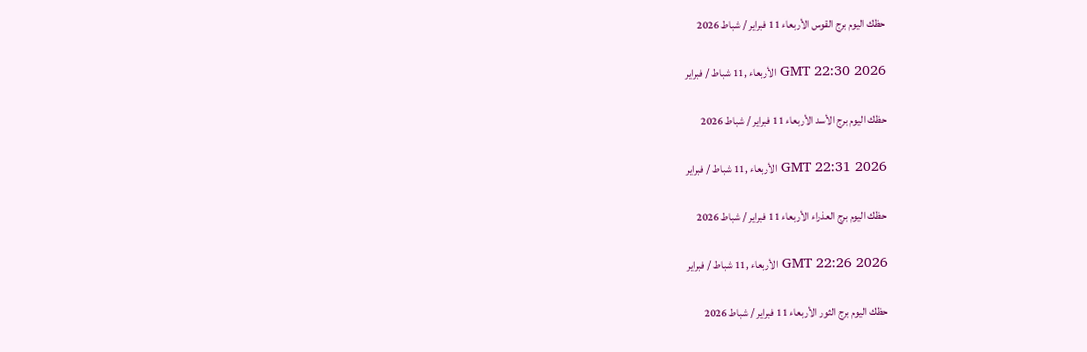حظك اليوم برج القوس الأربعاء 11 فبراير / شباط 2026

GMT 22:30 2026 الأربعاء ,11 شباط / فبراير

حظك اليوم برج الأسد الأربعاء 11 فبراير / شباط 2026

GMT 22:31 2026 الأربعاء ,11 شباط / فبراير

حظك اليوم برج العذراء الأربعاء 11 فبراير / شباط 2026

GMT 22:26 2026 الأربعاء ,11 شباط / فبراير

حظك اليوم برج الثور الأربعاء 11 فبراير / شباط 2026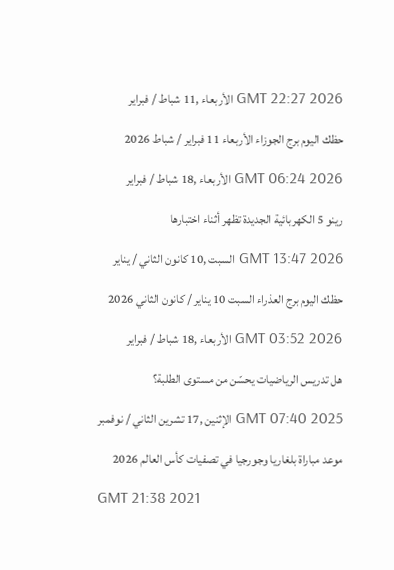GMT 22:27 2026 الأربعاء ,11 شباط / فبراير

حظك اليوم برج الجوزاء الأربعاء 11 فبراير / شباط 2026

GMT 06:24 2026 الأربعاء ,18 شباط / فبراير

رينو 5 الكهربائية الجديدة تظهر أثناء اختبارها

GMT 13:47 2026 السبت ,10 كانون الثاني / يناير

حظك اليوم برج العذراء السبت 10 يناير / كانون الثاني 2026

GMT 03:52 2026 الأربعاء ,18 شباط / فبراير

هل تدريس الرياضيات يحسّن من مستوى الطلبة؟

GMT 07:40 2025 الإثنين ,17 تشرين الثاني / نوفمبر

موعد مباراة بلغاريا وجورجيا في تصفيات كأس العالم 2026

GMT 21:38 2021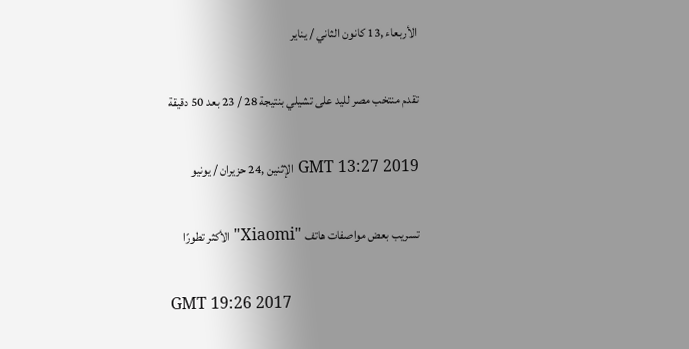الأربعاء ,13 كانون الثاني / يناير

تقدم منتخب مصر لليد على تشيلي بنتيجة 28 / 23 بعد 50 دقيقة

GMT 13:27 2019 الإثنين ,24 حزيران / يونيو

تسريب بعض مواصفات هاتف "Xiaomi" الأكثر تطورًا

GMT 19:26 2017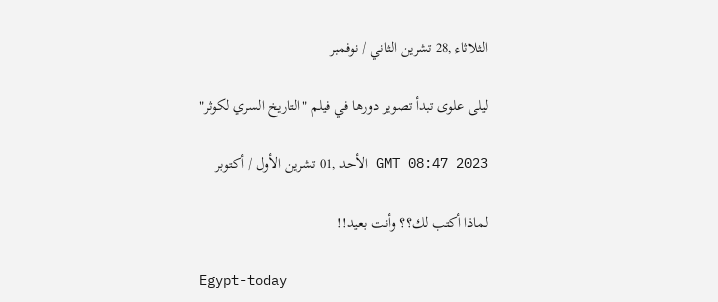الثلاثاء ,28 تشرين الثاني / نوفمبر

ليلى علوى تبدأ تصوير دورها في فيلم "التاريخ السري لكوثر"

GMT 08:47 2023 الأحد ,01 تشرين الأول / أكتوبر

لماذا أكتب لك؟؟ وأنت بعيد!!

Egypt-today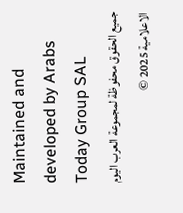Maintained and developed by Arabs Today Group SAL
جميع الحقوق محفوظة لمجموعة العرب اليوم الاعلامية 2025 ©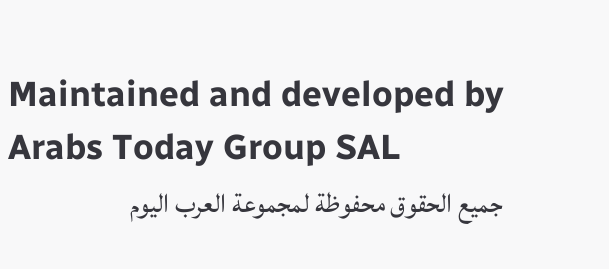Maintained and developed by Arabs Today Group SAL
جميع الحقوق محفوظة لمجموعة العرب اليوم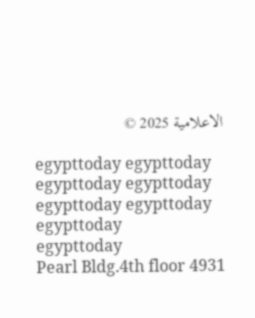الاعلامية 2025 ©

egypttoday egypttoday egypttoday egypttoday
egypttoday egypttoday egypttoday
egypttoday
Pearl Bldg.4th floor 4931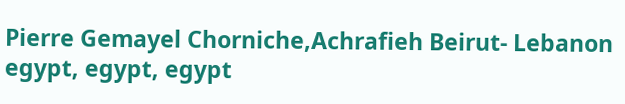Pierre Gemayel Chorniche,Achrafieh Beirut- Lebanon
egypt, egypt, egypt